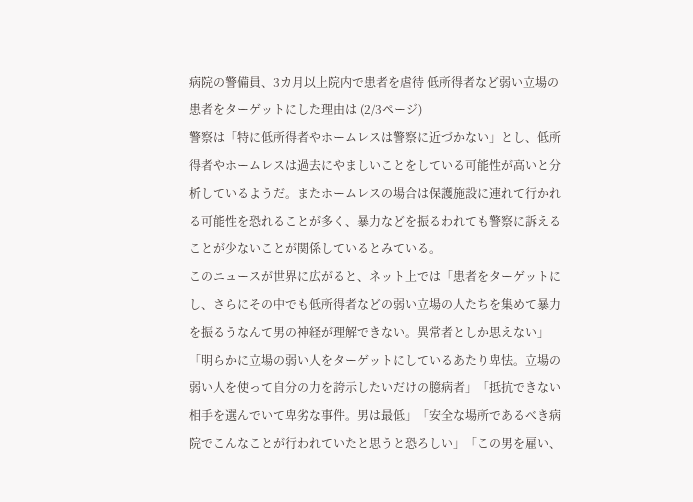病院の警備員、3カ月以上院内で患者を虐待 低所得者など弱い立場の患者をターゲットにした理由は (2/3ページ)
警察は「特に低所得者やホームレスは警察に近づかない」とし、低所得者やホームレスは過去にやましいことをしている可能性が高いと分析しているようだ。またホームレスの場合は保護施設に連れて行かれる可能性を恐れることが多く、暴力などを振るわれても警察に訴えることが少ないことが関係しているとみている。
このニュースが世界に広がると、ネット上では「患者をターゲットにし、さらにその中でも低所得者などの弱い立場の人たちを集めて暴力を振るうなんて男の神経が理解できない。異常者としか思えない」「明らかに立場の弱い人をターゲットにしているあたり卑怯。立場の弱い人を使って自分の力を誇示したいだけの臆病者」「抵抗できない相手を選んでいて卑劣な事件。男は最低」「安全な場所であるべき病院でこんなことが行われていたと思うと恐ろしい」「この男を雇い、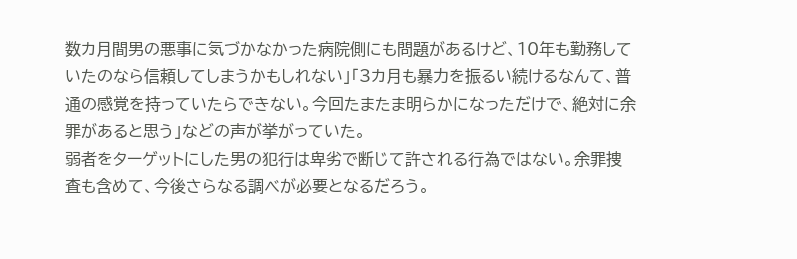数カ月間男の悪事に気づかなかった病院側にも問題があるけど、10年も勤務していたのなら信頼してしまうかもしれない」「3カ月も暴力を振るい続けるなんて、普通の感覚を持っていたらできない。今回たまたま明らかになっただけで、絶対に余罪があると思う」などの声が挙がっていた。
弱者をターゲットにした男の犯行は卑劣で断じて許される行為ではない。余罪捜査も含めて、今後さらなる調べが必要となるだろう。